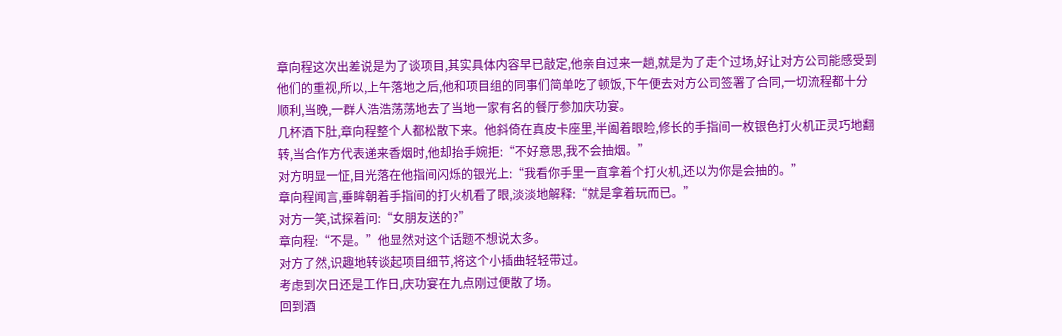章向程这次出差说是为了谈项目,其实具体内容早已敲定,他亲自过来一趟,就是为了走个过场,好让对方公司能感受到他们的重视,所以,上午落地之后,他和项目组的同事们简单吃了顿饭,下午便去对方公司签署了合同,一切流程都十分顺利,当晚,一群人浩浩荡荡地去了当地一家有名的餐厅参加庆功宴。
几杯酒下肚,章向程整个人都松散下来。他斜倚在真皮卡座里,半阖着眼睑,修长的手指间一枚银色打火机正灵巧地翻转,当合作方代表递来香烟时,他却抬手婉拒:“不好意思,我不会抽烟。”
对方明显一怔,目光落在他指间闪烁的银光上:“我看你手里一直拿着个打火机,还以为你是会抽的。”
章向程闻言,垂眸朝着手指间的打火机看了眼,淡淡地解释:“就是拿着玩而已。”
对方一笑,试探着问:“女朋友送的?”
章向程:“不是。”他显然对这个话题不想说太多。
对方了然,识趣地转谈起项目细节,将这个小插曲轻轻带过。
考虑到次日还是工作日,庆功宴在九点刚过便散了场。
回到酒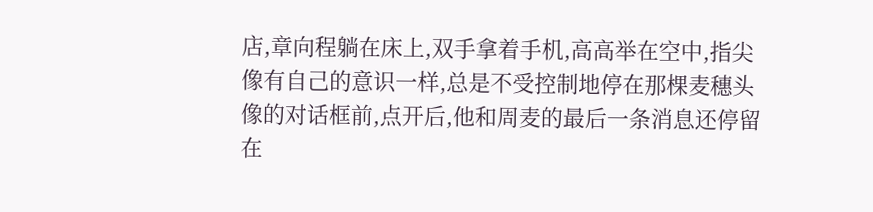店,章向程躺在床上,双手拿着手机,高高举在空中,指尖像有自己的意识一样,总是不受控制地停在那棵麦穗头像的对话框前,点开后,他和周麦的最后一条消息还停留在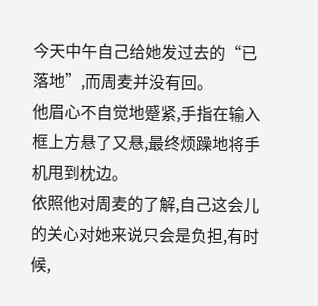今天中午自己给她发过去的“已落地”,而周麦并没有回。
他眉心不自觉地蹙紧,手指在输入框上方悬了又悬,最终烦躁地将手机甩到枕边。
依照他对周麦的了解,自己这会儿的关心对她来说只会是负担,有时候,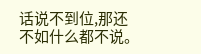话说不到位,那还不如什么都不说。